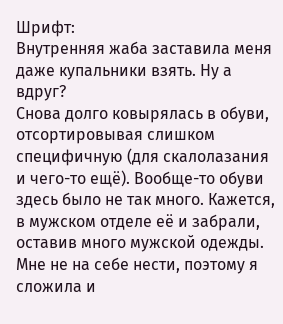Шрифт:
Внутренняя жаба заставила меня даже купальники взять. Ну а вдруг?
Снова долго ковырялась в обуви, отсортировывая слишком специфичную (для скалолазания и чего-то ещё). Вообще-то обуви здесь было не так много. Кажется, в мужском отделе её и забрали, оставив много мужской одежды. Мне не на себе нести, поэтому я сложила и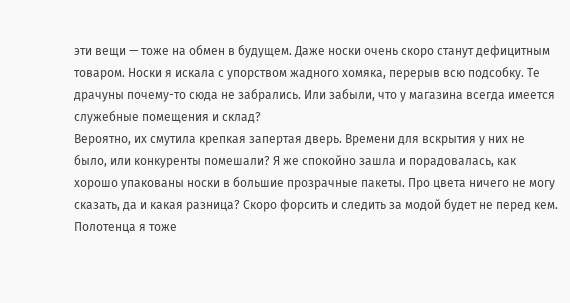эти вещи — тоже на обмен в будущем. Даже носки очень скоро станут дефицитным товаром. Носки я искала с упорством жадного хомяка, перерыв всю подсобку. Те драчуны почему-то сюда не забрались. Или забыли, что у магазина всегда имеется служебные помещения и склад?
Вероятно, их смутила крепкая запертая дверь. Времени для вскрытия у них не было, или конкуренты помешали? Я же спокойно зашла и порадовалась, как хорошо упакованы носки в большие прозрачные пакеты. Про цвета ничего не могу сказать, да и какая разница? Скоро форсить и следить за модой будет не перед кем.
Полотенца я тоже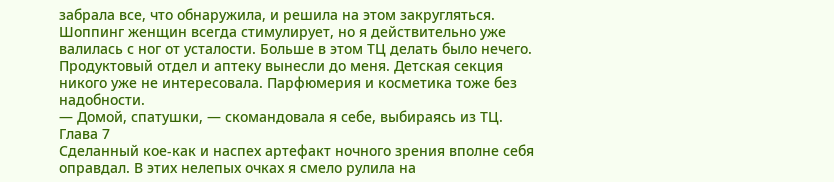забрала все, что обнаружила, и решила на этом закругляться. Шоппинг женщин всегда стимулирует, но я действительно уже валилась с ног от усталости. Больше в этом ТЦ делать было нечего. Продуктовый отдел и аптеку вынесли до меня. Детская секция никого уже не интересовала. Парфюмерия и косметика тоже без надобности.
— Домой, спатушки, — скомандовала я себе, выбираясь из ТЦ.
Глава 7
Сделанный кое-как и наспех артефакт ночного зрения вполне себя оправдал. В этих нелепых очках я смело рулила на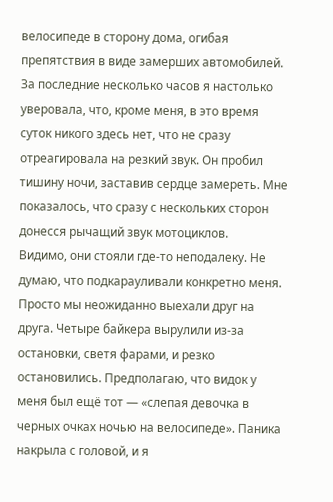велосипеде в сторону дома, огибая препятствия в виде замерших автомобилей.
За последние несколько часов я настолько уверовала, что, кроме меня, в это время суток никого здесь нет, что не сразу отреагировала на резкий звук. Он пробил тишину ночи, заставив сердце замереть. Мне показалось, что сразу с нескольких сторон донесся рычащий звук мотоциклов.
Видимо, они стояли где-то неподалеку. Не думаю, что подкарауливали конкретно меня. Просто мы неожиданно выехали друг на друга. Четыре байкера вырулили из-за остановки, светя фарами, и резко остановились. Предполагаю, что видок у меня был ещё тот — «слепая девочка в черных очках ночью на велосипеде». Паника накрыла с головой, и я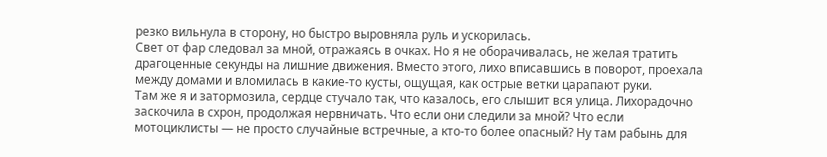резко вильнула в сторону, но быстро выровняла руль и ускорилась.
Свет от фар следовал за мной, отражаясь в очках. Но я не оборачивалась, не желая тратить драгоценные секунды на лишние движения. Вместо этого, лихо вписавшись в поворот, проехала между домами и вломилась в какие-то кусты, ощущая, как острые ветки царапают руки.
Там же я и затормозила, сердце стучало так, что казалось, его слышит вся улица. Лихорадочно заскочила в схрон, продолжая нервничать. Что если они следили за мной? Что если мотоциклисты — не просто случайные встречные, а кто-то более опасный? Ну там рабынь для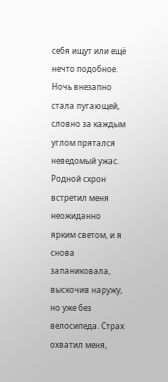себя ищут или ещё нечто подобное. Ночь внезапно стала пугающей, словно за каждым углом прятался неведомый ужас.
Родной схрон встретил меня неожиданно ярким светом, и я снова запаниковала, выскочив наружу, но уже без велосипеда. Страх охватил меня,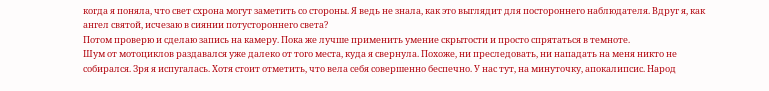когда я поняла, что свет схрона могут заметить со стороны. Я ведь не знала, как это выглядит для постороннего наблюдателя. Вдруг я, как ангел святой, исчезаю в сиянии потустороннего света?
Потом проверю и сделаю запись на камеру. Пока же лучше применить умение скрытости и просто спрятаться в темноте.
Шум от мотоциклов раздавался уже далеко от того места, куда я свернула. Похоже, ни преследовать, ни нападать на меня никто не собирался. Зря я испугалась. Хотя стоит отметить, что вела себя совершенно беспечно. У нас тут, на минуточку, апокалипсис. Народ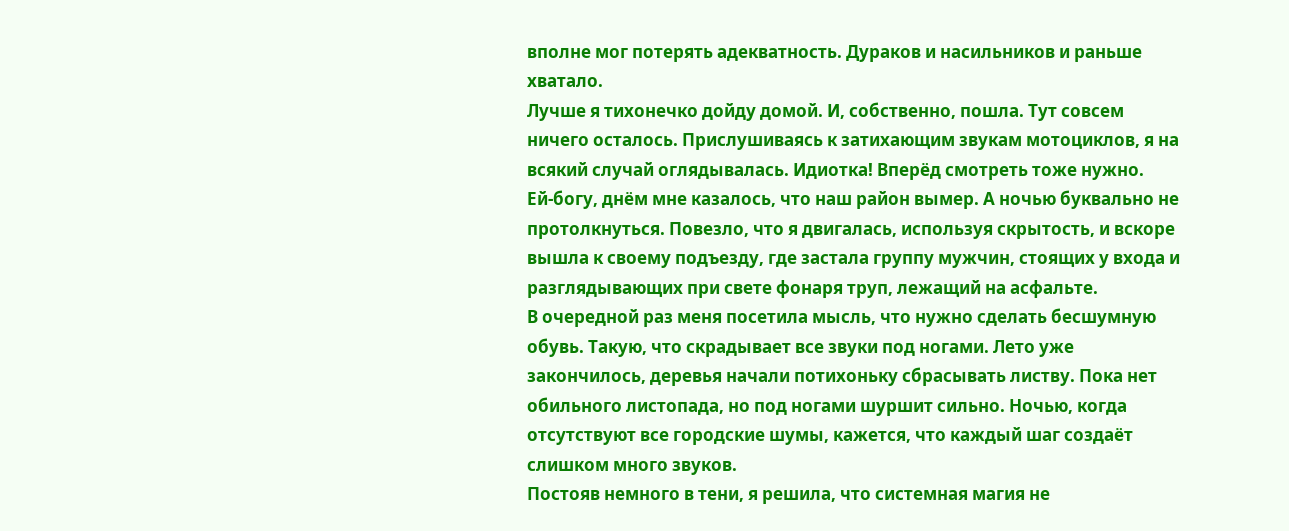вполне мог потерять адекватность. Дураков и насильников и раньше хватало.
Лучше я тихонечко дойду домой. И, собственно, пошла. Тут совсем ничего осталось. Прислушиваясь к затихающим звукам мотоциклов, я на всякий случай оглядывалась. Идиотка! Вперёд смотреть тоже нужно.
Ей-богу, днём мне казалось, что наш район вымер. А ночью буквально не протолкнуться. Повезло, что я двигалась, используя скрытость, и вскоре вышла к своему подъезду, где застала группу мужчин, стоящих у входа и разглядывающих при свете фонаря труп, лежащий на асфальте.
В очередной раз меня посетила мысль, что нужно сделать бесшумную обувь. Такую, что скрадывает все звуки под ногами. Лето уже закончилось, деревья начали потихоньку сбрасывать листву. Пока нет обильного листопада, но под ногами шуршит сильно. Ночью, когда отсутствуют все городские шумы, кажется, что каждый шаг создаёт слишком много звуков.
Постояв немного в тени, я решила, что системная магия не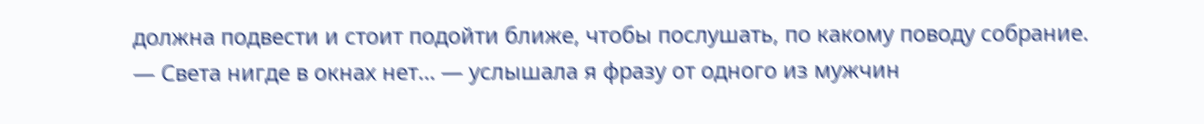должна подвести и стоит подойти ближе, чтобы послушать, по какому поводу собрание.
— Света нигде в окнах нет… — услышала я фразу от одного из мужчин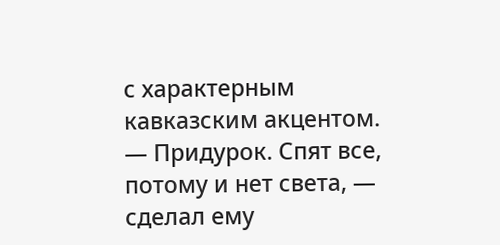с характерным кавказским акцентом.
— Придурок. Спят все, потому и нет света, — сделал ему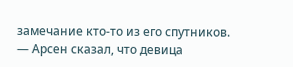замечание кто-то из его спутников.
— Арсен сказал, что девица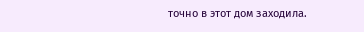точно в этот дом заходила.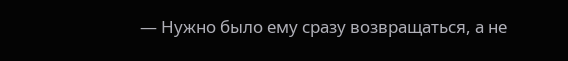— Нужно было ему сразу возвращаться, а не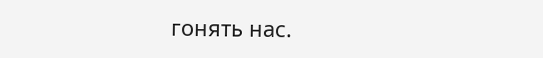гонять нас.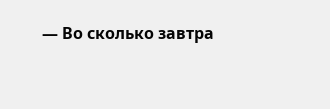— Во сколько завтра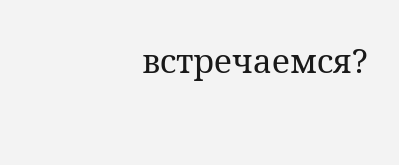встречаемся?